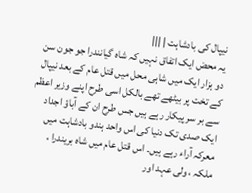نیپال کی بادشاہت | |||
یہ محض ایک اتفاق نہیں کہ شاہ گیانندرا جو جون سن دو ہزار ایک میں شاہی محل میں قتل عام کے بعد نیپال کے تخت پر بیٹھے تھے بالکل اسی طرح اپنے وزیر اعظم سے بر سر پیکار رہے ہیں جس طرح ان کے آباؤ اجداد ایک صدی تک دنیا کی اس واحد ہندو بادشاہت میں معرکہ آراء رہے ہیں۔ اس قتل عام میں شاہ بریندرا ، ملکہ ، ولی عہد اور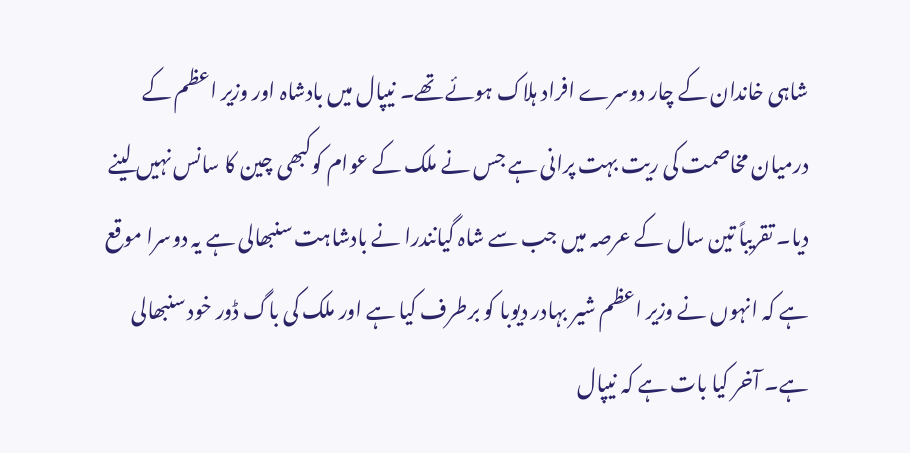شاہی خاندان کے چار دوسرے افراد ہلاک ہوئے تھے۔ نیپال میں بادشاہ اور وزیر اعظم کے درمیان مخاصمت کی ریت بہت پرانی ہے جس نے ملک کے عوام کوکبھی چین کا سانس نہیں لینے دیا۔ تقریباً تین سال کے عرصہ میں جب سے شاہ گیانندرا نے بادشاہت سنبھالی ہے یہ دوسرا موقع ہے کہ انہوں نے وزیر اعظم شیر بہادر دیوبا کو برطرف کیا ہے اور ملک کی باگ ڈور خود سنبھالی ہے۔ آخر کیا بات ہے کہ نیپال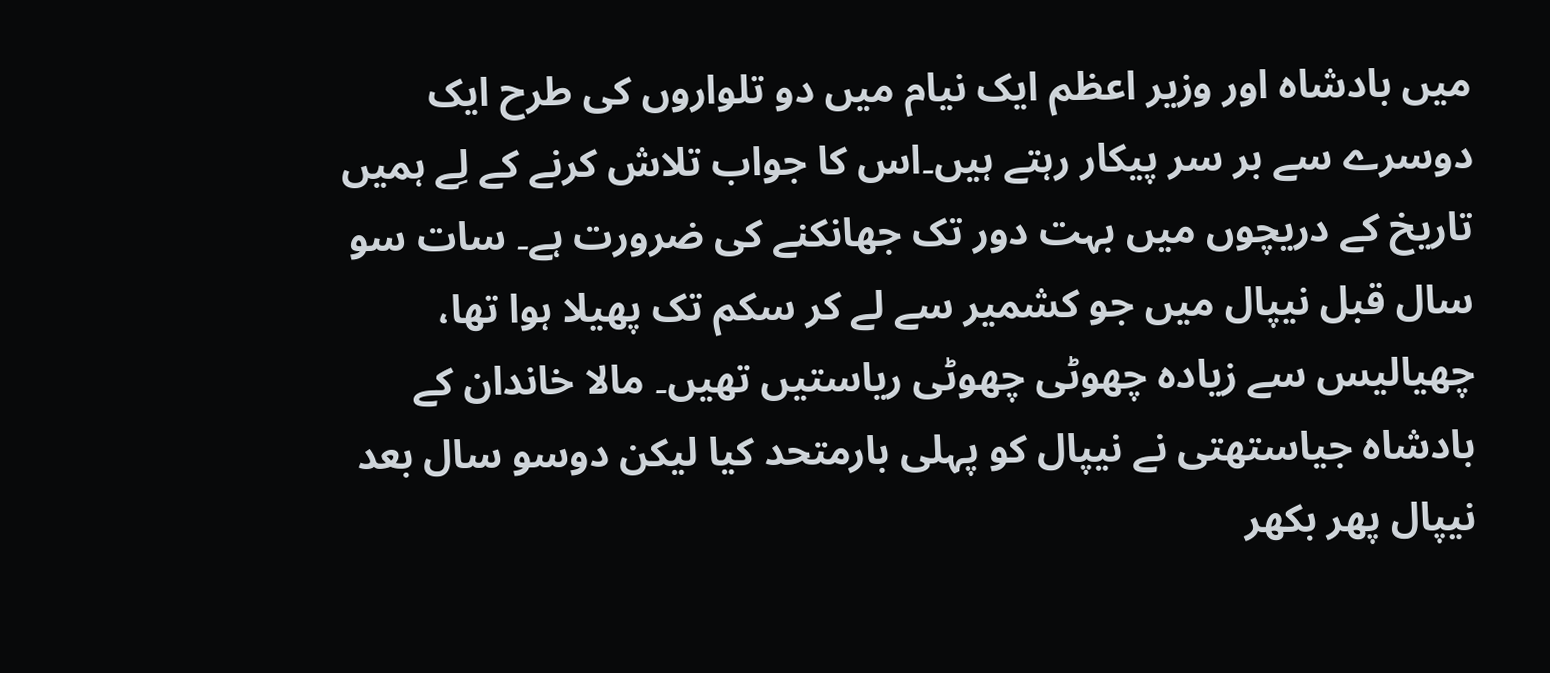میں بادشاہ اور وزیر اعظم ایک نیام میں دو تلواروں کی طرح ایک دوسرے سے بر سر پیکار رہتے ہیں۔اس کا جواب تلاش کرنے کے لِے ہمیں تاریخ کے دریچوں میں بہت دور تک جھانکنے کی ضرورت ہے۔ سات سو سال قبل نیپال میں جو کشمیر سے لے کر سکم تک پھیلا ہوا تھا، چھیالیس سے زیادہ چھوٹی چھوٹی ریاستیں تھیں۔ مالا خاندان کے بادشاہ جیاستھتی نے نیپال کو پہلی بارمتحد کیا لیکن دوسو سال بعد نیپال پھر بکھر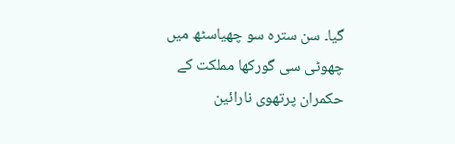گیا۔ سن سترہ سو چھیاسٹھ میں چھوٹی سی گورکھا مملکت کے حکمران پرتھوی نارائین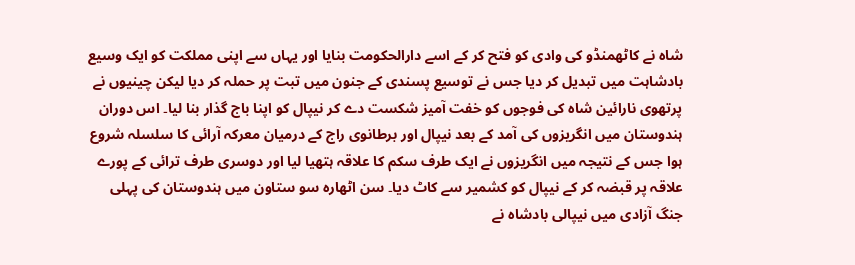شاہ نے کاٹھمنڈو کی وادی کو فتح کر کے اسے دارالحکومت بنایا اور یہاں سے اپنی مملکت کو ایک وسیع بادشاہت میں تبدیل کر دیا جس نے توسیع پسندی کے جنون میں تبت پر حملہ کر دیا لیکن چینیوں نے پرتھوی نارائین شاہ کی فوجوں کو خفت آمیز شکست دے کر نیپال کو اپنا باج گذار بنا لیا۔ اس دوران ہندوستان میں انگریزوں کی آمد کے بعد نیپال اور برطانوی راج کے درمیان معرکہ آرائی کا سلسلہ شروع ہوا جس کے نتیجہ میں انگریزوں نے ایک طرف سکم کا علاقہ ہتھیا لیا اور دوسری طرف ترائی کے پورے علاقہ پر قبضہ کر کے نیپال کو کشمیر سے کاٹ دیا۔ سن اٹھارہ سو ستاون میں ہندوستان کی پہلی جنگ آزادی میں نیپالی بادشاہ نے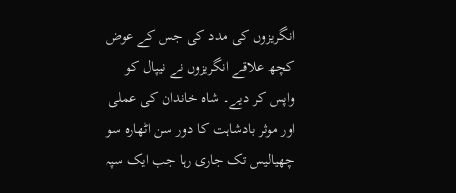انگریزوں کی مدد کی جس کے عوض کچھ علاقے انگریزوں نے نیپال کو واپس کر دیے۔ شاہ خاندان کی عملی اور موثر بادشاہت کا دور سن اٹھارہ سو چھیالیس تک جاری رہا جب ایک سپہ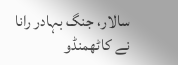سالار، جنگ بہادر رانا نے کاٹھمنڈو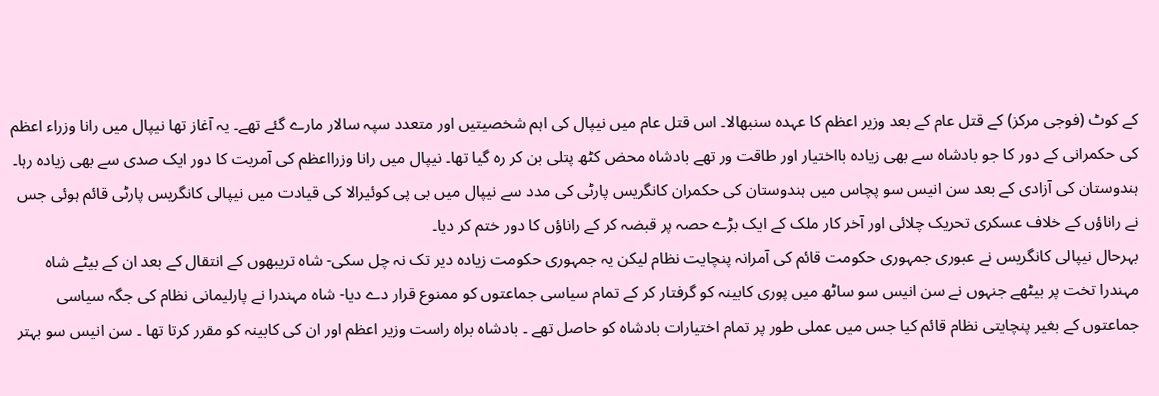کے کوٹ (فوجی مرکز) کے قتل عام کے بعد وزیر اعظم کا عہدہ سنبھالا۔ اس قتل عام میں نیپال کی اہم شخصیتیں اور متعدد سپہ سالار مارے گئے تھے۔ یہ آغاز تھا نیپال میں رانا وزراء اعظم کی حکمرانی کے دور کا جو بادشاہ سے بھی زیادہ بااختیار اور طاقت ور تھے بادشاہ محض کٹھ پتلی بن کر رہ گیا تھا۔ نیپال میں رانا وزرااعظم کی آمریت کا دور ایک صدی سے بھی زیادہ رہا۔ ہندوستان کی آزادی کے بعد سن انیس سو پچاس میں ہندوستان کی حکمران کانگریس پارٹی کی مدد سے نیپال میں بی پی کوئیرالا کی قیادت میں نیپالی کانگریس پارٹی قائم ہوئی جس نے راناؤں کے خلاف عسکری تحریک چلائی اور آخر کار ملک کے ایک بڑے حصہ پر قبضہ کر کے راناؤں کا دور ختم کر دیا۔
بہرحال نیپالی کانگریس نے عبوری جمہوری حکومت قائم کی آمرانہ پنچایت نظام لیکن یہ جمہوری حکومت زیادہ دیر تک نہ چل سکی- شاہ تریبھوں کے انتقال کے بعد ان کے بیٹے شاہ مہندرا تخت پر بیٹھے جنہوں نے سن انیس سو ساٹھ میں پوری کابینہ کو گرفتار کر کے تمام سیاسی جماعتوں کو ممنوع قرار دے دیا- شاہ مہندرا نے پارلیمانی نظام کی جگہ سیاسی جماعتوں کے بغیر پنچایتی نظام قائم کیا جس میں عملی طور پر تمام اختیارات بادشاہ کو حاصل تھے ۔ بادشاہ براہ راست وزیر اعظم اور ان کی کابینہ کو مقرر کرتا تھا ۔ سن انیس سو بہتر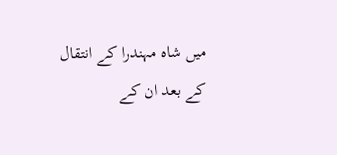میں شاہ مہندرا کے انتقال کے بعد ان کے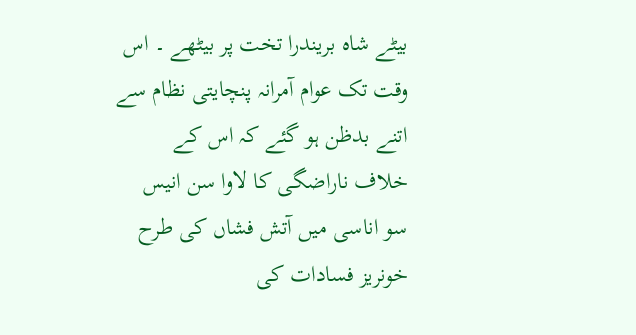بیٹے شاہ بریندرا تخت پر بیٹھے ۔ اس وقت تک عوام آمرانہ پنچایتی نظام سے اتنے بدظن ہو گئے کہ اس کے خلاف ناراضگی کا لاوا سن انیس سو اناسی میں آتش فشاں کی طرح خونریز فسادات کی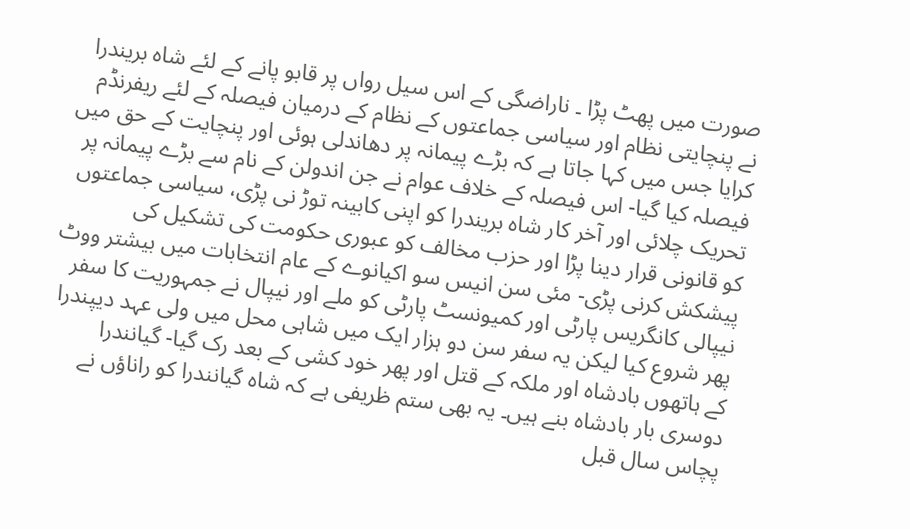صورت میں پھٹ پڑا ۔ ناراضگی کے اس سیل رواں پر قابو پانے کے لئے شاہ بریندرا نے پنچایتی نظام اور سیاسی جماعتوں کے نظام کے درمیان فیصلہ کے لئے ریفرنڈم کرایا جس میں کہا جاتا ہے کہ بڑے پیمانہ پر دھاندلی ہوئی اور پنچایت کے حق میں فیصلہ کیا گیا- اس فیصلہ کے خلاف عوام نے جن اندولن کے نام سے بڑے پیمانہ پر تحریک چلائی اور آخر کار شاہ بریندرا کو اپنی کابینہ توڑ نی پڑی، سیاسی جماعتوں کو قانونی قرار دینا پڑا اور حزب مخالف کو عبوری حکومت کی تشکیل کی پیشکش کرنی پڑی- مئی سن انیس سو اکیانوے کے عام انتخابات میں بیشتر ووٹ نیپالی کانگریس پارٹی اور کمیونسٹ پارٹی کو ملے اور نیپال نے جمہوریت کا سفر پھر شروع کیا لیکن یہ سفر سن دو ہزار ایک میں شاہی محل میں ولی عہد دیپندرا کے ہاتھوں بادشاہ اور ملکہ کے قتل اور پھر خود کشی کے بعد رک گیا- گیانندرا دوسری بار بادشاہ بنے ہیں۔ یہ بھی ستم ظریفی ہے کہ شاہ گیانندرا کو راناؤں نے پچاس سال قبل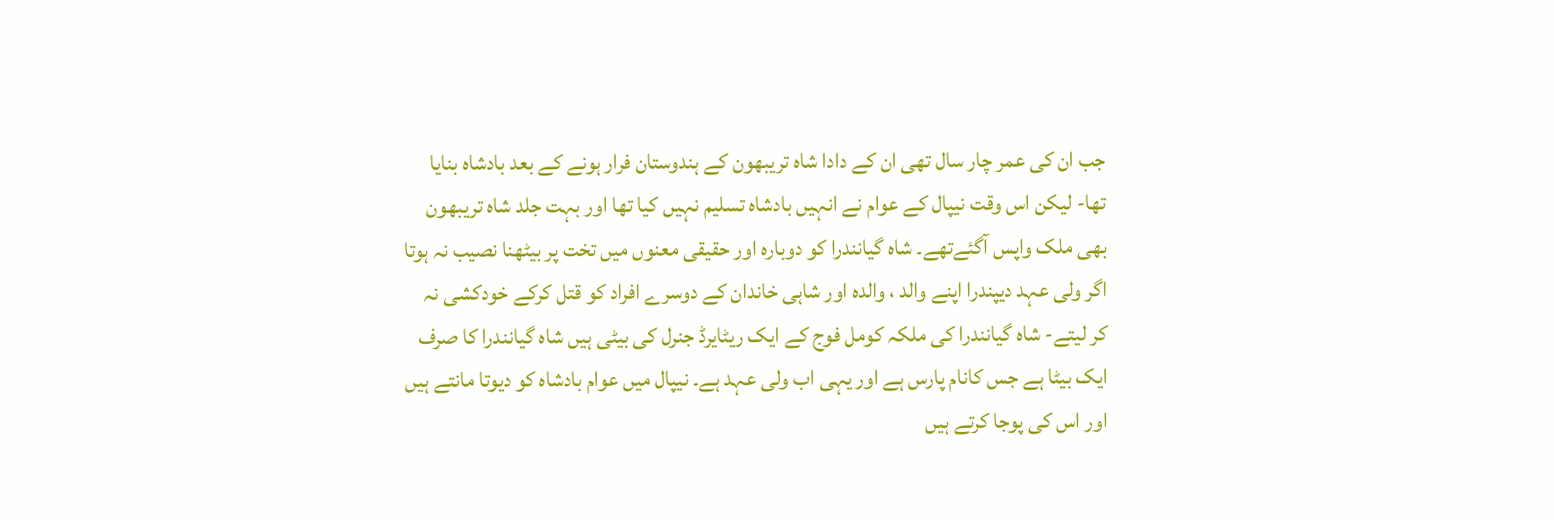جب ان کی عمر چار سال تھی ان کے دادا شاہ تریبھون کے ہندوستان فرار ہونے کے بعد بادشاہ بنایا تھا- لیکن اس وقت نیپال کے عوام نے انہیں بادشاہ تسلیم نہیں کیا تھا اور بہت جلد شاہ تریبھون بھی ملک واپس آگئےتھے۔ شاہ گیانندرا کو دوبارہ اور حقیقی معنوں میں تخت پر بیٹھنا نصیب نہ ہوتا اگر ولی عہد دیپندرا اپنے والد ، والدہ اور شاہی خاندان کے دوسرے افراد کو قتل کرکے خودکشی نہ کر لیتے- شاہ گیانندرا کی ملکہ کومل فوج کے ایک ریٹایرڈ جنرل کی بیٹی ہیں شاہ گیانندرا کا صرف ایک بیٹا ہے جس کانام پارس ہے اور یہی اب ولی عہد ہے۔ نیپال میں عوام بادشاہ کو دیوتا مانتے ہیں اور اس کی پوجا کرتے ہیں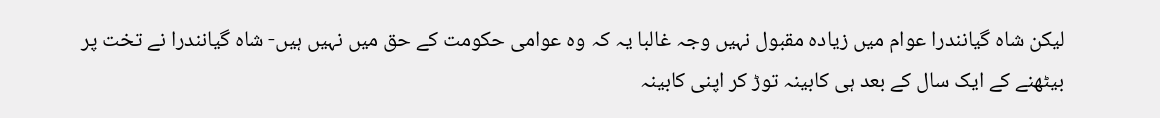لیکن شاہ گیانندرا عوام میں زیادہ مقبول نہیں وجہ غالبا یہ کہ وہ عوامی حکومت کے حق میں نہیں ہیں- شاہ گیانندرا نے تخت پر بیٹھنے کے ایک سال کے بعد ہی کابینہ توڑ کر اپنی کابینہ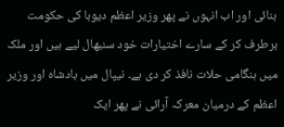بنائی اور اب انہوں نے پھر وزیر اعظم دیوبا کی حکومت برطرف کر کے سارے اختیارات خود سنبھال لیے ہیں اور ملک میں ہنگامی حلات نافذ کر دی ہے۔ نیپال میں بادشاہ اور وزیر اعظم کے درمیان معرکہ آرائی نے پھر ایک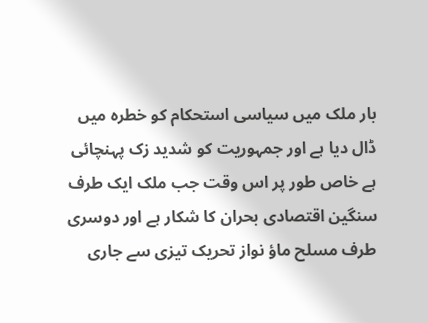بار ملک میں سیاسی استحکام کو خطرہ میں ڈال دیا ہے اور جمہوریت کو شدید زک پہنچائی ہے خاص طور پر اس وقت جب ملک ایک طرف سنگین اقتصادی بحران کا شکار ہے اور دوسری طرف مسلح ماؤ نواز تحریک تیزی سے جاری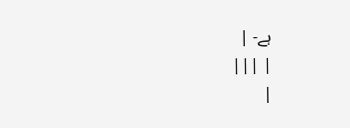ہے- |
| |||
|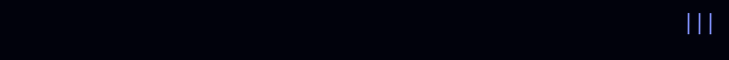|||